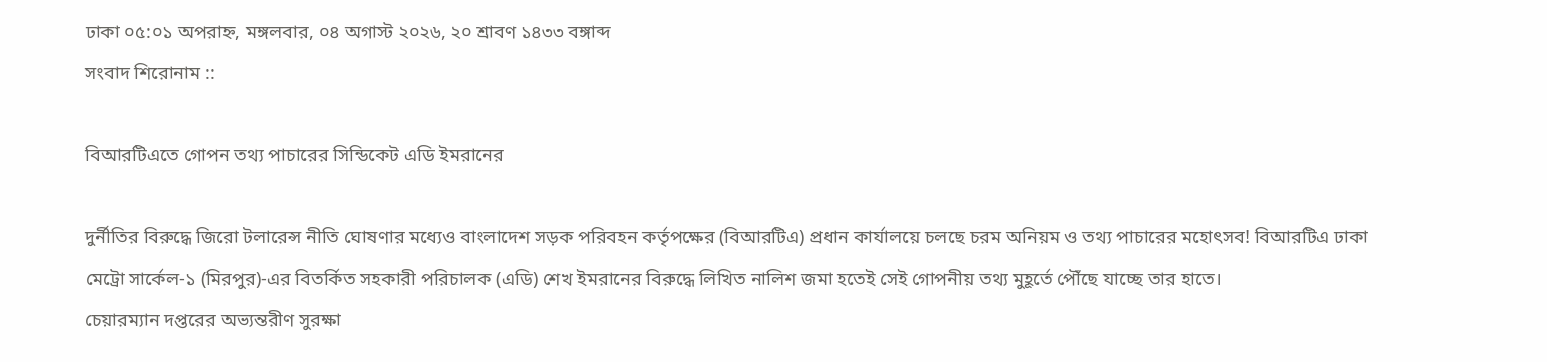ঢাকা ০৫:০১ অপরাহ্ন, মঙ্গলবার, ০৪ অগাস্ট ২০২৬, ২০ শ্রাবণ ১৪৩৩ বঙ্গাব্দ
সংবাদ শিরোনাম ::

বিআরটিএতে গোপন তথ্য পাচারের সিন্ডিকেট এডি ইমরানের

দুর্নীতির বিরুদ্ধে জিরো টলারেন্স নীতি ঘোষণার মধ্যেও বাংলাদেশ সড়ক পরিবহন কর্তৃপক্ষের (বিআরটিএ) প্রধান কার্যালয়ে চলছে চরম অনিয়ম ও তথ্য পাচারের মহোৎসব! বিআরটিএ ঢাকা মেট্রো সার্কেল-১ (মিরপুর)-এর বিতর্কিত সহকারী পরিচালক (এডি) শেখ ইমরানের বিরুদ্ধে লিখিত নালিশ জমা হতেই সেই গোপনীয় তথ্য মুহূর্তে পৌঁছে যাচ্ছে তার হাতে।
চেয়ারম্যান দপ্তরের অভ্যন্তরীণ সুরক্ষা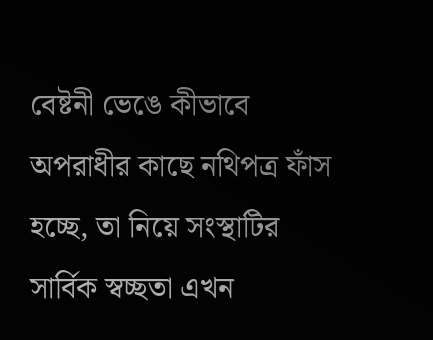বেষ্টনী ভেঙে কীভাবে অপরাধীর কাছে নথিপত্র ফাঁস হচ্ছে, তা নিয়ে সংস্থাটির সার্বিক স্বচ্ছতা এখন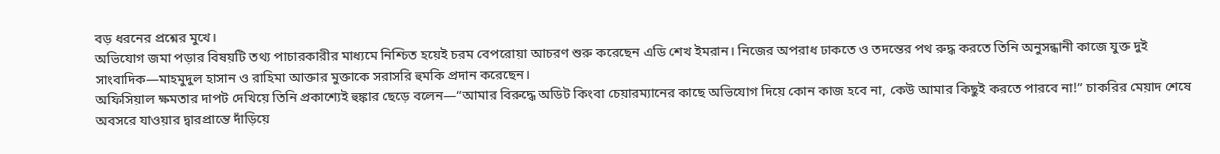বড় ধরনের প্রশ্নের মুখে।
অভিযোগ জমা পড়ার বিষয়টি তথ্য পাচারকারীর মাধ্যমে নিশ্চিত হয়েই চরম বেপরোয়া আচরণ শুরু করেছেন এডি শেখ ইমরান। নিজের অপরাধ ঢাকতে ও তদন্তের পথ রুদ্ধ করতে তিনি অনুসন্ধানী কাজে যুক্ত দুই সাংবাদিক—মাহমুদুল হাসান ও রাহিমা আক্তার মুক্তাকে সরাসরি হুমকি প্রদান করেছেন।
অফিসিয়াল ক্ষমতার দাপট দেখিয়ে তিনি প্রকাশ্যেই হুঙ্কার ছেড়ে বলেন—“আমার বিরুদ্ধে অডিট কিংবা চেয়ারম্যানের কাছে অভিযোগ দিয়ে কোন কাজ হবে না, কেউ আমার কিছুই করতে পারবে না!” চাকরির মেয়াদ শেষে অবসরে যাওয়ার দ্বারপ্রান্তে দাঁড়িয়ে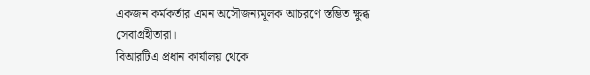একজন কর্মকর্তার এমন অসৌজন্যমূলক আচরণে স্তম্ভিত ক্ষুব্ধ সেবাগ্রহীতারা।
বিআরটিএ প্রধান কার্যালয় থেকে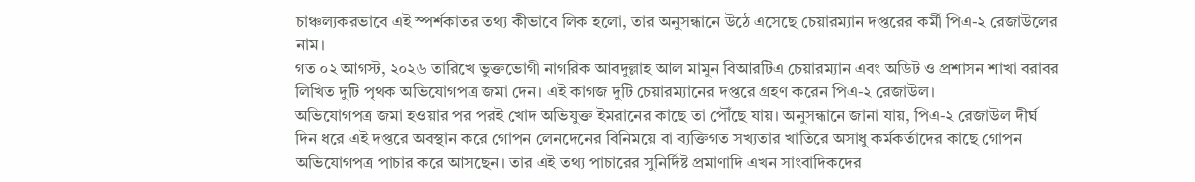চাঞ্চল্যকরভাবে এই স্পর্শকাতর তথ্য কীভাবে লিক হলো, তার অনুসন্ধানে উঠে এসেছে চেয়ারম্যান দপ্তরের কর্মী পিএ-২ রেজাউলের নাম।
গত ০২ আগস্ট, ২০২৬ তারিখে ভুক্তভোগী নাগরিক আবদুল্লাহ আল মামুন বিআরটিএ চেয়ারম্যান এবং অডিট ও প্রশাসন শাখা বরাবর লিখিত দুটি পৃথক অভিযোগপত্র জমা দেন। এই কাগজ দুটি চেয়ারম্যানের দপ্তরে গ্রহণ করেন পিএ-২ রেজাউল।
অভিযোগপত্র জমা হওয়ার পর পরই খোদ অভিযুক্ত ইমরানের কাছে তা পৌঁছে যায়। অনুসন্ধানে জানা যায়, পিএ-২ রেজাউল দীর্ঘ দিন ধরে এই দপ্তরে অবস্থান করে গোপন লেনদেনের বিনিময়ে বা ব্যক্তিগত সখ্যতার খাতিরে অসাধু কর্মকর্তাদের কাছে গোপন অভিযোগপত্র পাচার করে আসছেন। তার এই তথ্য পাচারের সুনির্দিষ্ট প্রমাণাদি এখন সাংবাদিকদের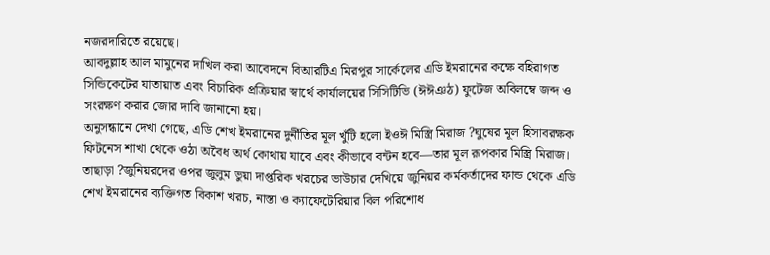নজরদারিতে রয়েছে।
আবদুল্লাহ আল মামুনের দাখিল করা আবেদনে বিআরটিএ মিরপুর সার্কেলের এডি ইমরানের কক্ষে বহিরাগত সিন্ডিকেটের যাতায়াত এবং বিচারিক প্রক্রিয়ার স্বার্থে কার্যালয়ের সিসিটিভি (ঈঈঞঠ) ফুটেজ অবিলম্বে জব্দ ও সংরক্ষণ করার জোর দাবি জানানো হয়।
অনুসন্ধানে দেখা গেছে, এডি শেখ ইমরানের দুর্নীতির মূল খুঁটি হলো ইওঈ মিস্ত্রি মিরাজ ?ঘুষের মূল হিসাবরক্ষক ফিটনেস শাখা থেকে ওঠা অবৈধ অর্থ কোথায় যাবে এবং কীভাবে বন্টন হবে—তার মূল রূপকার মিস্ত্রি মিরাজ। তাছাড়া ?জুনিয়রদের ওপর জুলুম ভুয়া দাপ্তরিক খরচের ভাউচার দেখিয়ে জুনিয়র কর্মকর্তাদের ফান্ড থেকে এডি শেখ ইমরানের ব্যক্তিগত বিকাশ খরচ, নাস্তা ও ক্যাফেটেরিয়ার বিল পরিশোধ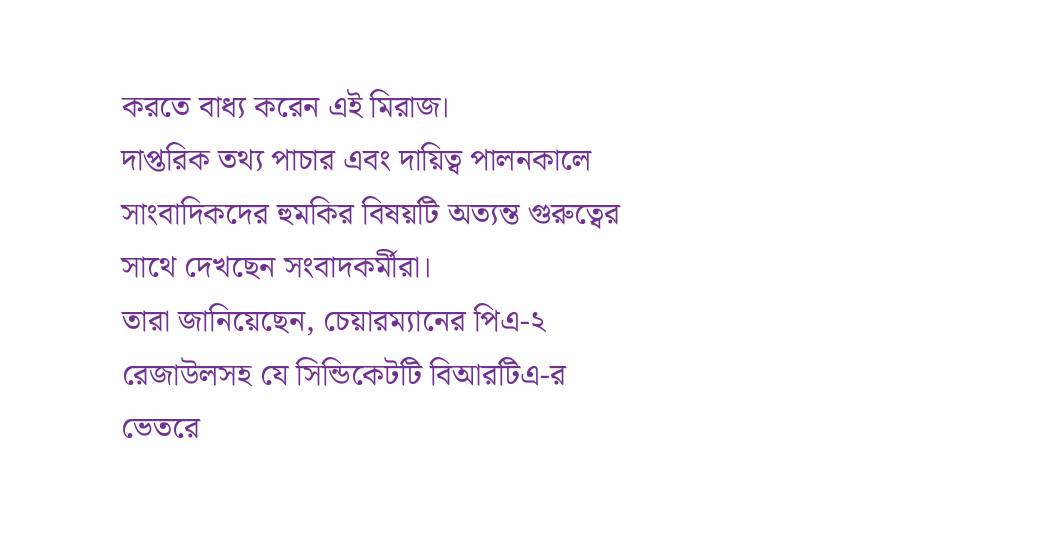করতে বাধ্য করেন এই মিরাজ।
দাপ্তরিক তথ্য পাচার এবং দায়িত্ব পালনকালে সাংবাদিকদের হুমকির বিষয়টি অত্যন্ত গুরুত্বের সাথে দেখছেন সংবাদকর্মীরা।
তারা জানিয়েছেন, চেয়ারম্যানের পিএ-২ রেজাউলসহ যে সিন্ডিকেটটি বিআরটিএ-র ভেতরে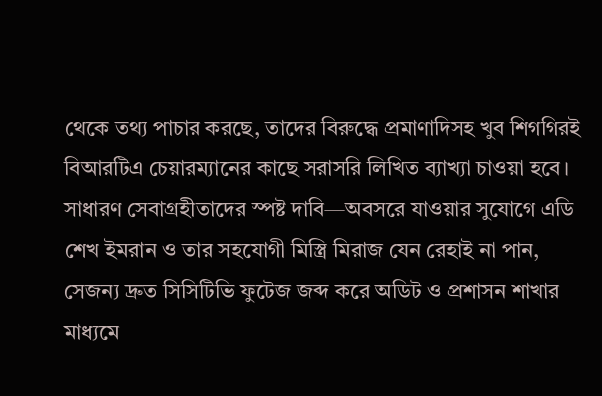থেকে তথ্য পাচার করছে, তাদের বিরুদ্ধে প্রমাণাদিসহ খুব শিগগিরই বিআরটিএ চেয়ারম্যানের কাছে সরাসরি লিখিত ব্যাখ্যা চাওয়া হবে।
সাধারণ সেবাগ্রহীতাদের স্পষ্ট দাবি—অবসরে যাওয়ার সুযোগে এডি শেখ ইমরান ও তার সহযোগী মিস্ত্রি মিরাজ যেন রেহাই না পান, সেজন্য দ্রুত সিসিটিভি ফুটেজ জব্দ করে অডিট ও প্রশাসন শাখার মাধ্যমে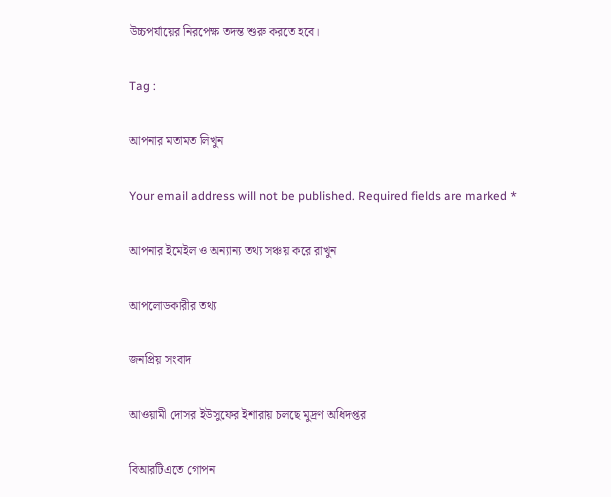উচ্চপর্যায়ের নিরপেক্ষ তদন্ত শুরু করতে হবে।

Tag :

আপনার মতামত লিখুন

Your email address will not be published. Required fields are marked *

আপনার ইমেইল ও অন্যান্য তথ্য সঞ্চয় করে রাখুন

আপলোডকারীর তথ্য

জনপ্রিয় সংবাদ

আওয়ামী দোসর ইউসুফের ইশারায় চলছে মুদ্রণ অধিদপ্তর

বিআরটিএতে গোপন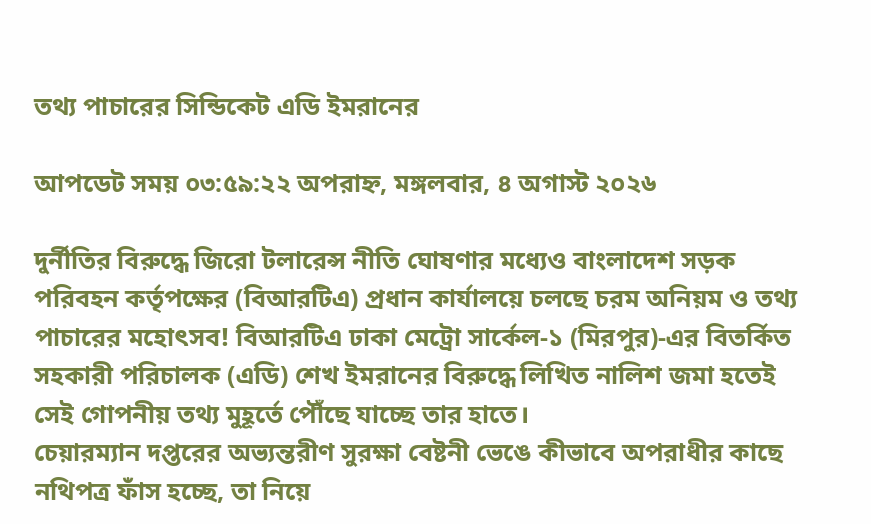তথ্য পাচারের সিন্ডিকেট এডি ইমরানের

আপডেট সময় ০৩:৫৯:২২ অপরাহ্ন, মঙ্গলবার, ৪ অগাস্ট ২০২৬

দুর্নীতির বিরুদ্ধে জিরো টলারেন্স নীতি ঘোষণার মধ্যেও বাংলাদেশ সড়ক পরিবহন কর্তৃপক্ষের (বিআরটিএ) প্রধান কার্যালয়ে চলছে চরম অনিয়ম ও তথ্য পাচারের মহোৎসব! বিআরটিএ ঢাকা মেট্রো সার্কেল-১ (মিরপুর)-এর বিতর্কিত সহকারী পরিচালক (এডি) শেখ ইমরানের বিরুদ্ধে লিখিত নালিশ জমা হতেই সেই গোপনীয় তথ্য মুহূর্তে পৌঁছে যাচ্ছে তার হাতে।
চেয়ারম্যান দপ্তরের অভ্যন্তরীণ সুরক্ষা বেষ্টনী ভেঙে কীভাবে অপরাধীর কাছে নথিপত্র ফাঁস হচ্ছে, তা নিয়ে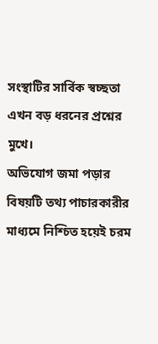সংস্থাটির সার্বিক স্বচ্ছতা এখন বড় ধরনের প্রশ্নের মুখে।
অভিযোগ জমা পড়ার বিষয়টি তথ্য পাচারকারীর মাধ্যমে নিশ্চিত হয়েই চরম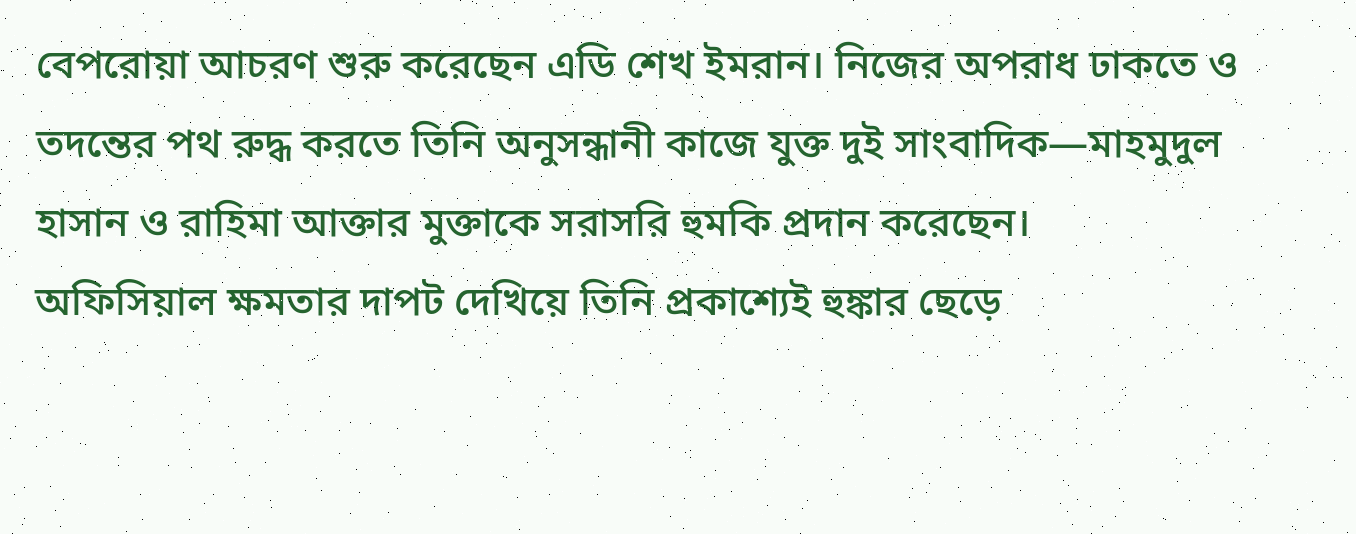বেপরোয়া আচরণ শুরু করেছেন এডি শেখ ইমরান। নিজের অপরাধ ঢাকতে ও তদন্তের পথ রুদ্ধ করতে তিনি অনুসন্ধানী কাজে যুক্ত দুই সাংবাদিক—মাহমুদুল হাসান ও রাহিমা আক্তার মুক্তাকে সরাসরি হুমকি প্রদান করেছেন।
অফিসিয়াল ক্ষমতার দাপট দেখিয়ে তিনি প্রকাশ্যেই হুঙ্কার ছেড়ে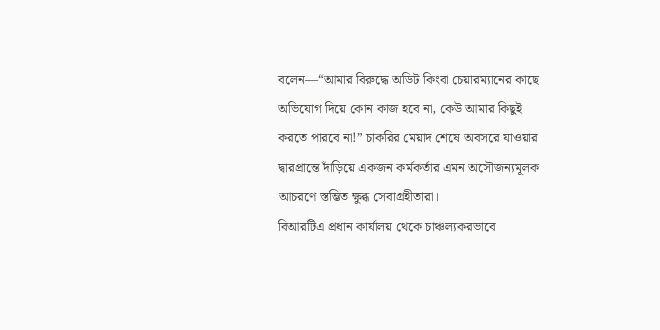বলেন—“আমার বিরুদ্ধে অডিট কিংবা চেয়ারম্যানের কাছে অভিযোগ দিয়ে কোন কাজ হবে না, কেউ আমার কিছুই করতে পারবে না!” চাকরির মেয়াদ শেষে অবসরে যাওয়ার দ্বারপ্রান্তে দাঁড়িয়ে একজন কর্মকর্তার এমন অসৌজন্যমূলক আচরণে স্তম্ভিত ক্ষুব্ধ সেবাগ্রহীতারা।
বিআরটিএ প্রধান কার্যালয় থেকে চাঞ্চল্যকরভাবে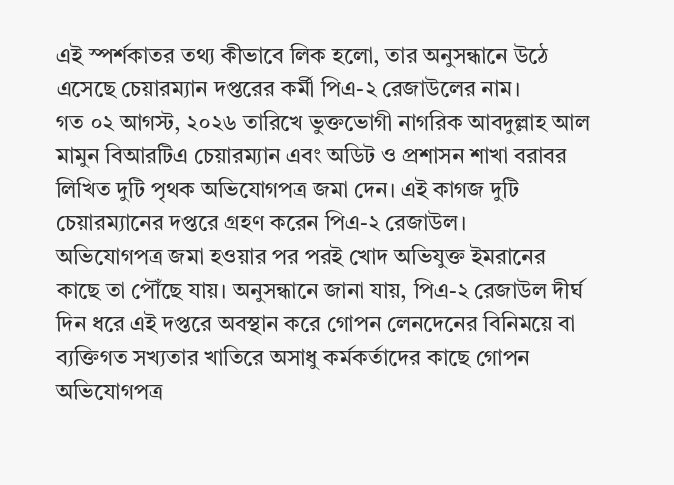এই স্পর্শকাতর তথ্য কীভাবে লিক হলো, তার অনুসন্ধানে উঠে এসেছে চেয়ারম্যান দপ্তরের কর্মী পিএ-২ রেজাউলের নাম।
গত ০২ আগস্ট, ২০২৬ তারিখে ভুক্তভোগী নাগরিক আবদুল্লাহ আল মামুন বিআরটিএ চেয়ারম্যান এবং অডিট ও প্রশাসন শাখা বরাবর লিখিত দুটি পৃথক অভিযোগপত্র জমা দেন। এই কাগজ দুটি চেয়ারম্যানের দপ্তরে গ্রহণ করেন পিএ-২ রেজাউল।
অভিযোগপত্র জমা হওয়ার পর পরই খোদ অভিযুক্ত ইমরানের কাছে তা পৌঁছে যায়। অনুসন্ধানে জানা যায়, পিএ-২ রেজাউল দীর্ঘ দিন ধরে এই দপ্তরে অবস্থান করে গোপন লেনদেনের বিনিময়ে বা ব্যক্তিগত সখ্যতার খাতিরে অসাধু কর্মকর্তাদের কাছে গোপন অভিযোগপত্র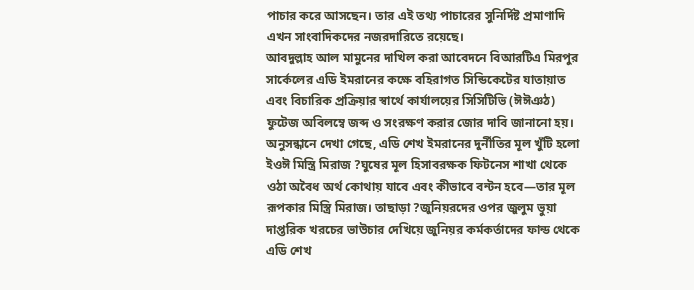পাচার করে আসছেন। তার এই তথ্য পাচারের সুনির্দিষ্ট প্রমাণাদি এখন সাংবাদিকদের নজরদারিতে রয়েছে।
আবদুল্লাহ আল মামুনের দাখিল করা আবেদনে বিআরটিএ মিরপুর সার্কেলের এডি ইমরানের কক্ষে বহিরাগত সিন্ডিকেটের যাতায়াত এবং বিচারিক প্রক্রিয়ার স্বার্থে কার্যালয়ের সিসিটিভি (ঈঈঞঠ) ফুটেজ অবিলম্বে জব্দ ও সংরক্ষণ করার জোর দাবি জানানো হয়।
অনুসন্ধানে দেখা গেছে, এডি শেখ ইমরানের দুর্নীতির মূল খুঁটি হলো ইওঈ মিস্ত্রি মিরাজ ?ঘুষের মূল হিসাবরক্ষক ফিটনেস শাখা থেকে ওঠা অবৈধ অর্থ কোথায় যাবে এবং কীভাবে বন্টন হবে—তার মূল রূপকার মিস্ত্রি মিরাজ। তাছাড়া ?জুনিয়রদের ওপর জুলুম ভুয়া দাপ্তরিক খরচের ভাউচার দেখিয়ে জুনিয়র কর্মকর্তাদের ফান্ড থেকে এডি শেখ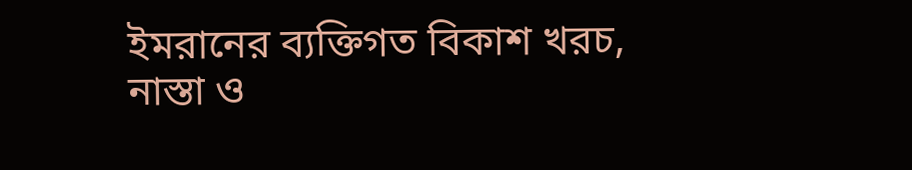ইমরানের ব্যক্তিগত বিকাশ খরচ, নাস্তা ও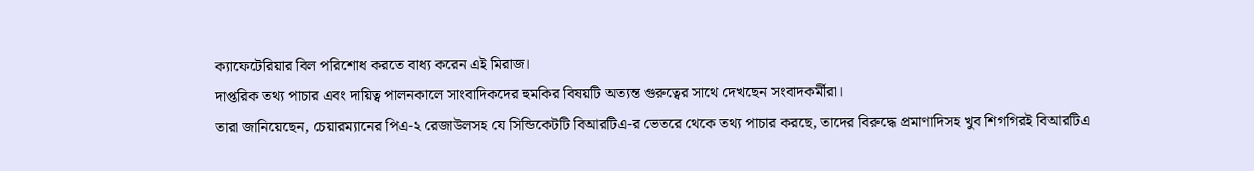ক্যাফেটেরিয়ার বিল পরিশোধ করতে বাধ্য করেন এই মিরাজ।
দাপ্তরিক তথ্য পাচার এবং দায়িত্ব পালনকালে সাংবাদিকদের হুমকির বিষয়টি অত্যন্ত গুরুত্বের সাথে দেখছেন সংবাদকর্মীরা।
তারা জানিয়েছেন, চেয়ারম্যানের পিএ-২ রেজাউলসহ যে সিন্ডিকেটটি বিআরটিএ-র ভেতরে থেকে তথ্য পাচার করছে, তাদের বিরুদ্ধে প্রমাণাদিসহ খুব শিগগিরই বিআরটিএ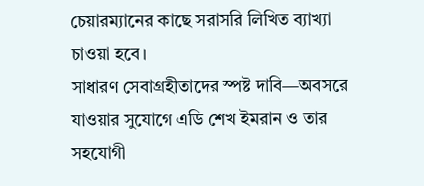চেয়ারম্যানের কাছে সরাসরি লিখিত ব্যাখ্যা চাওয়া হবে।
সাধারণ সেবাগ্রহীতাদের স্পষ্ট দাবি—অবসরে যাওয়ার সুযোগে এডি শেখ ইমরান ও তার সহযোগী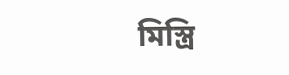মিস্ত্রি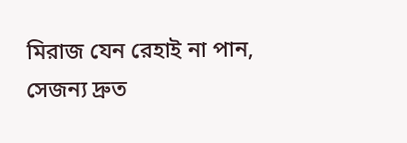মিরাজ যেন রেহাই না পান, সেজন্য দ্রুত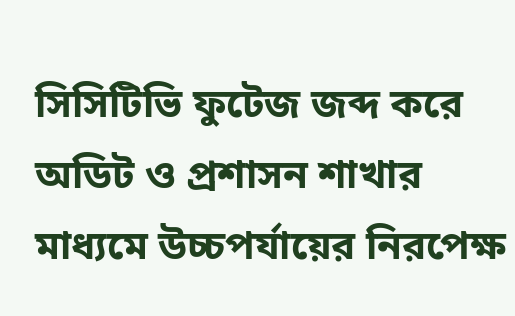সিসিটিভি ফুটেজ জব্দ করে অডিট ও প্রশাসন শাখার মাধ্যমে উচ্চপর্যায়ের নিরপেক্ষ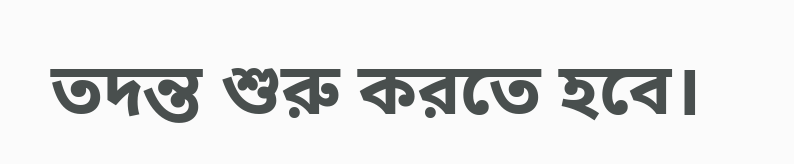তদন্ত শুরু করতে হবে।